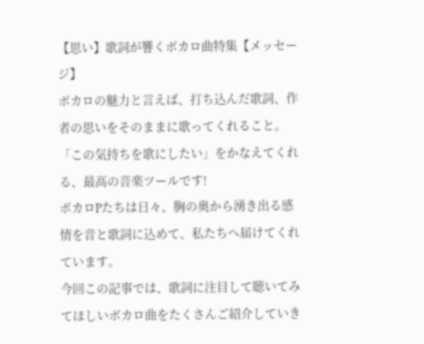【思い】歌詞が響くボカロ曲特集【メッセージ】
ボカロの魅力と言えば、打ち込んだ歌詞、作者の思いをそのままに歌ってくれること。
「この気持ちを歌にしたい」をかなえてくれる、最高の音楽ツールです!
ボカロPたちは日々、胸の奥から湧き出る感情を音と歌詞に込めて、私たちへ届けてくれています。
今回この記事では、歌詞に注目して聴いてみてほしいボカロ曲をたくさんご紹介していき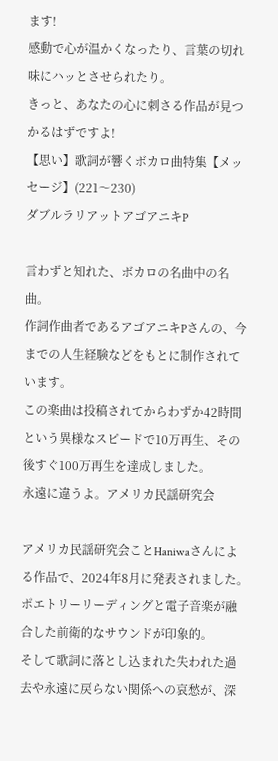ます!
感動で心が温かくなったり、言葉の切れ味にハッとさせられたり。
きっと、あなたの心に刺さる作品が見つかるはずですよ!
【思い】歌詞が響くボカロ曲特集【メッセージ】(221〜230)
ダブルラリアットアゴアニキP

言わずと知れた、ボカロの名曲中の名曲。
作詞作曲者であるアゴアニキPさんの、今までの人生経験などをもとに制作されています。
この楽曲は投稿されてからわずか42時間という異様なスピードで10万再生、その後すぐ100万再生を達成しました。
永遠に違うよ。アメリカ民謡研究会

アメリカ民謡研究会ことHaniwaさんによる作品で、2024年8月に発表されました。
ポエトリーリーディングと電子音楽が融合した前衛的なサウンドが印象的。
そして歌詞に落とし込まれた失われた過去や永遠に戻らない関係への哀愁が、深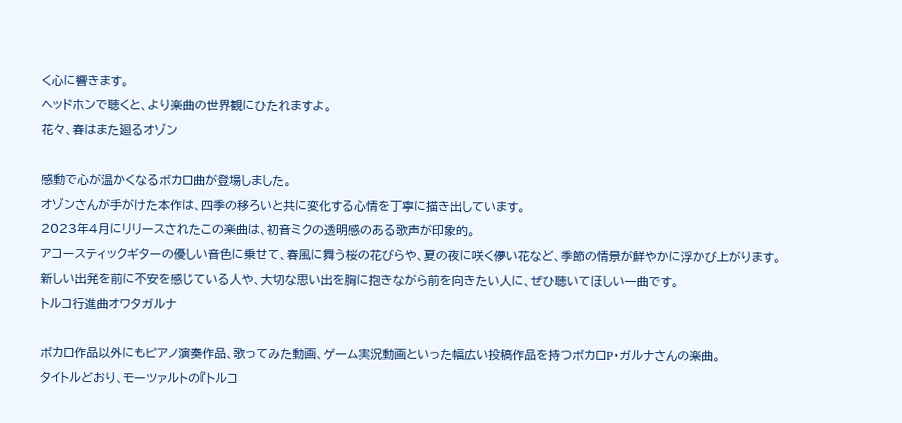く心に響きます。
ヘッドホンで聴くと、より楽曲の世界観にひたれますよ。
花々、春はまた廻るオゾン

感動で心が温かくなるボカロ曲が登場しました。
オゾンさんが手がけた本作は、四季の移ろいと共に変化する心情を丁寧に描き出しています。
2023年4月にリリースされたこの楽曲は、初音ミクの透明感のある歌声が印象的。
アコースティックギターの優しい音色に乗せて、春風に舞う桜の花びらや、夏の夜に咲く儚い花など、季節の情景が鮮やかに浮かび上がります。
新しい出発を前に不安を感じている人や、大切な思い出を胸に抱きながら前を向きたい人に、ぜひ聴いてほしい一曲です。
トルコ行進曲オワタガルナ

ボカロ作品以外にもピアノ演奏作品、歌ってみた動画、ゲーム実況動画といった幅広い投稿作品を持つボカロP・ガルナさんの楽曲。
タイトルどおり、モーツァルトの『トルコ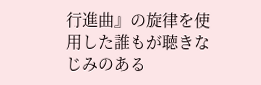行進曲』の旋律を使用した誰もが聴きなじみのある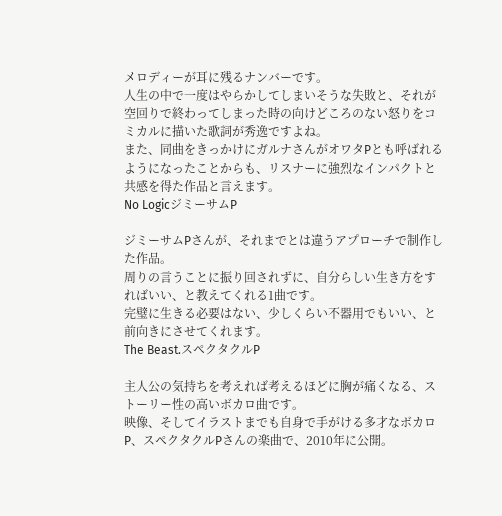メロディーが耳に残るナンバーです。
人生の中で一度はやらかしてしまいそうな失敗と、それが空回りで終わってしまった時の向けどころのない怒りをコミカルに描いた歌詞が秀逸ですよね。
また、同曲をきっかけにガルナさんがオワタPとも呼ばれるようになったことからも、リスナーに強烈なインパクトと共感を得た作品と言えます。
No LogicジミーサムP

ジミーサムPさんが、それまでとは違うアプローチで制作した作品。
周りの言うことに振り回されずに、自分らしい生き方をすればいい、と教えてくれる1曲です。
完璧に生きる必要はない、少しくらい不器用でもいい、と前向きにさせてくれます。
The Beast.スペクタクルP

主人公の気持ちを考えれば考えるほどに胸が痛くなる、ストーリー性の高いボカロ曲です。
映像、そしてイラストまでも自身で手がける多才なボカロP、スペクタクルPさんの楽曲で、2010年に公開。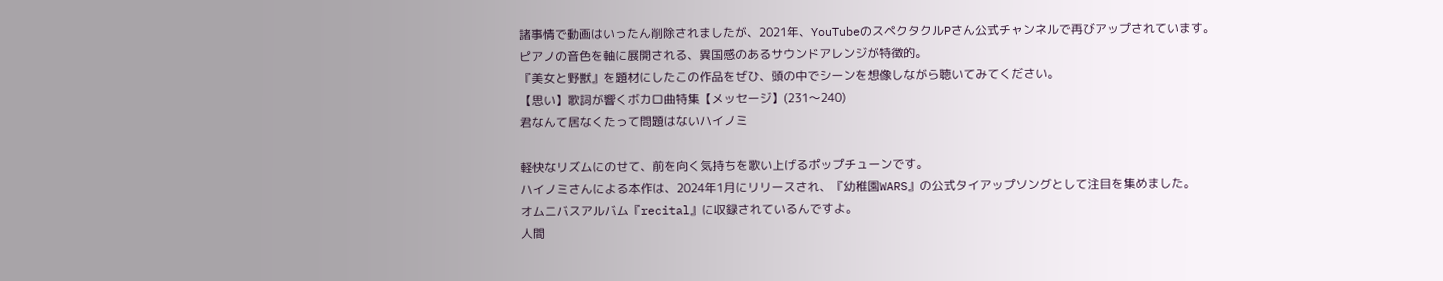諸事情で動画はいったん削除されましたが、2021年、YouTubeのスペクタクルPさん公式チャンネルで再びアップされています。
ピアノの音色を軸に展開される、異国感のあるサウンドアレンジが特徴的。
『美女と野獣』を題材にしたこの作品をぜひ、頭の中でシーンを想像しながら聴いてみてください。
【思い】歌詞が響くボカロ曲特集【メッセージ】(231〜240)
君なんて居なくたって問題はないハイノミ

軽快なリズムにのせて、前を向く気持ちを歌い上げるポップチューンです。
ハイノミさんによる本作は、2024年1月にリリースされ、『幼稚園WARS』の公式タイアップソングとして注目を集めました。
オムニバスアルバム『recital』に収録されているんですよ。
人間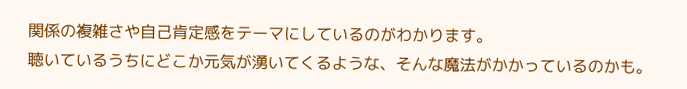関係の複雑さや自己肯定感をテーマにしているのがわかります。
聴いているうちにどこか元気が湧いてくるような、そんな魔法がかかっているのかも。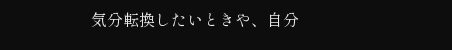気分転換したいときや、自分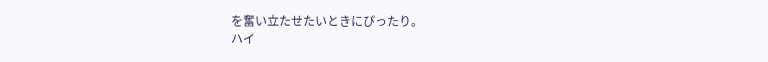を奮い立たせたいときにぴったり。
ハイ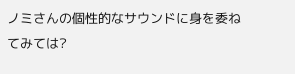ノミさんの個性的なサウンドに身を委ねてみては?